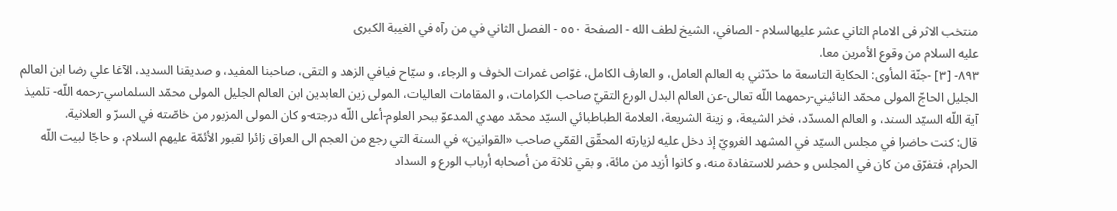منتخب الاثر فی الامام الثاني عشر علیهالسلام - الصافي، الشيخ لطف الله - الصفحة ٥٥٠ - الفصل الثاني في من رآه في الغيبة الكبرى
عليه السلام من وقوع الأمرين معا.
٨٩٣- [٣] -جنّة المأوى: الحكاية التاسعة ما حدّثني به العالم العامل، و العارف الكامل، غوّاص غمرات الخوف و الرجاء، و سيّاح فيافي الزهد و التقى، صاحبنا المفيد، و صديقنا السديد، الآغا علي رضا ابن العالم الجليل الحاجّ المولى محمّد النائيني-رحمهما اللّه تعالى-عن العالم البدل الورع التقيّ صاحب الكرامات، و المقامات العاليات، المولى زين العابدين ابن العالم الجليل المولى محمّد السلماسي-رحمه اللّه- تلميذ آية اللّه السيّد السند، و العالم المسدّد، فخر الشيعة، و زينة الشريعة، العلامة الطباطبائي السيّد محمّد مهدي المدعوّ ببحر العلوم-أعلى اللّه درجته-و كان المولى المزبور من خاصّته في السرّ و العلانية.
قال: كنت حاضرا في مجلس السيّد في المشهد الغرويّ إذ دخل عليه لزيارته المحقّق القمّي صاحب «القوانين» في السنة التي رجع من العجم الى العراق زائرا لقبور الأئمّة عليهم السلام، و حاجّا لبيت اللّه الحرام، فتفرّق من كان في المجلس و حضر للاستفادة منه، و كانوا أزيد من مائة، و بقي ثلاثة من أصحابه أرباب الورع و السداد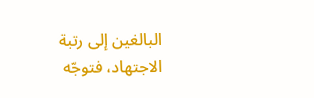البالغين إلى رتبة الاجتهاد، فتوجّه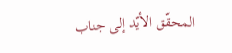المحقّق الأيّد إلى جناب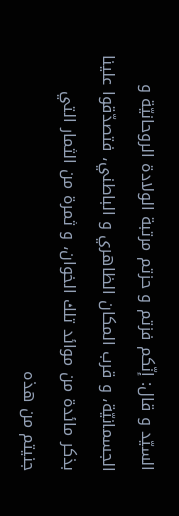السيّد و قال: إنّكم فزتم و حزتم مرتبة الولادة الروحانيّة و الجسمانيّة، و قرب المكان الظاهري و الباطني، فتصدّقوا علينا بذكر مائدة من موائد تلك الخوان، و ثمرة من الثمار التي جنيتم من هذه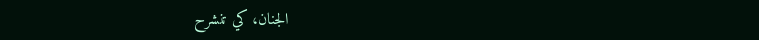الجنان، كي تنشرح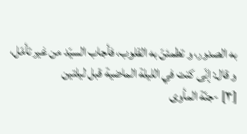به الصدور، و تطمئنّ به القلوب، فأجاب السيّد من غير تأمّل، و قال: إنّى كنت في الليلة الماضية قبل ليلتين
[٣] -جنّة المأوى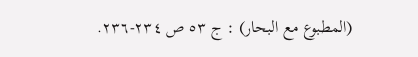(المطبوع مع البحار) : ج ٥٣ ص ٢٣٤-٢٣٦.